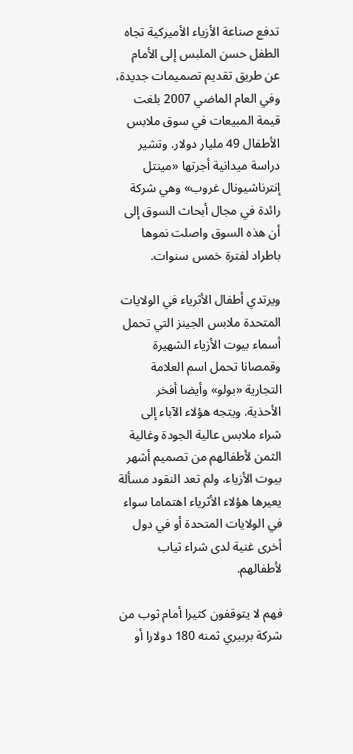تدفع صناعة الأزياء الأميركية تجاه الطفل حسن الملبس إلى الأمام عن طريق تقديم تصميمات جديدة، وفي العام الماضي 2007 بلغت قيمة المبيعات في سوق ملابس الأطفال 49 مليار دولار. وتشير دراسة ميدانية أجرتها «مينتل إنترناشيونال غروب» وهي شركة رائدة في مجال أبحاث السوق إلى أن هذه السوق واصلت نموها باطراد لفترة خمس سنوات.

ويرتدي أطفال الأثرياء في الولايات المتحدة ملابس الجينز التي تحمل أسماء بيوت الأزياء الشهيرة وقمصانا تحمل اسم العلامة التجارية «بولو» وأيضا أفخر الأحذية. ويتجه هؤلاء الآباء إلى شراء ملابس عالية الجودة وغالية الثمن لأطفالهم من تصميم أشهر بيوت الأزياء، ولم تعد النقود مسألة يعيرها هؤلاء الأثرياء اهتماما سواء في الولايات المتحدة أو في دول أخرى غنية لدى شراء ثياب لأطفالهم.

فهم لا يتوقفون كثيرا أمام ثوب من شركة بربيري ثمنه 180 دولارا أو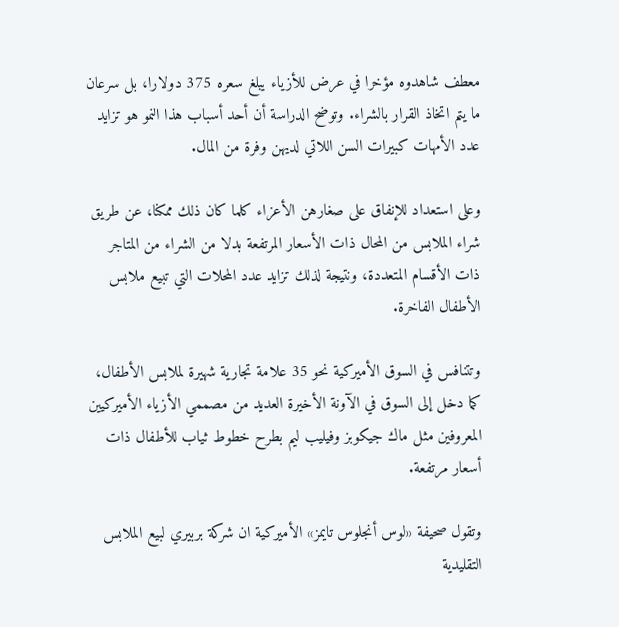معطف شاهدوه مؤخرا في عرض للأزياء يبلغ سعره 375 دولارا، بل سرعان ما يتم اتخاذ القرار بالشراء. وتوضح الدراسة أن أحد أسباب هذا النمو هو تزايد عدد الأمهات كبيرات السن اللاتي لديهن وفرة من المال.

وعلى استعداد للإنفاق على صغارهن الأعزاء كلما كان ذلك ممكنا، عن طريق شراء الملابس من المحال ذات الأسعار المرتفعة بدلا من الشراء من المتاجر ذات الأقسام المتعددة، ونتيجة لذلك تزايد عدد المحلات التي تبيع ملابس الأطفال الفاخرة.

وتتنافس في السوق الأميركية نحو 35 علامة تجارية شهيرة لملابس الأطفال، كما دخل إلى السوق في الآونة الأخيرة العديد من مصممي الأزياء الأميركيين المعروفين مثل ماك جيكوبز وفيليب ليم بطرح خطوط ثياب للأطفال ذات أسعار مرتفعة.

وتقول صحيفة «لوس أنجلوس تايمز» الأميركية ان شركة بربيري لبيع الملابس التقليدية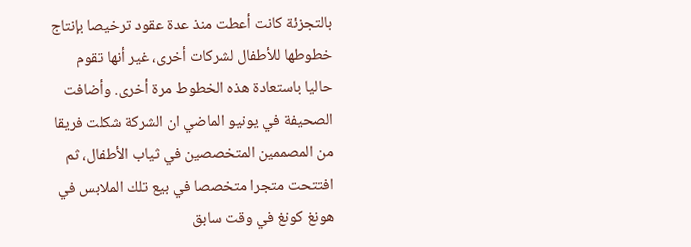بالتجزئة كانت أعطت منذ عدة عقود ترخيصا بإنتاج خطوطها للأطفال لشركات أخرى، غير أنها تقوم حاليا باستعادة هذه الخطوط مرة أخرى. وأضافت الصحيفة في يونيو الماضي ان الشركة شكلت فريقا من المصممين المتخصصين في ثياب الأطفال، ثم افتتحت متجرا متخصصا في بيع تلك الملابس في هونغ كونغ في وقت سابق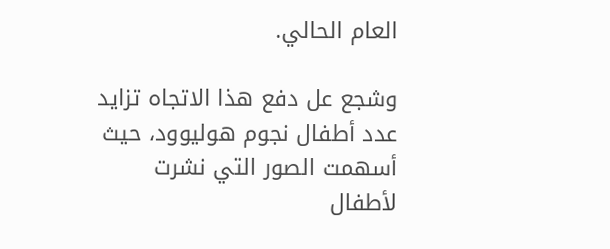العام الحالي.

وشجع عل دفع هذا الاتجاه تزايد عدد أطفال نجوم هوليوود، حيث أسهمت الصور التي نشرت لأطفال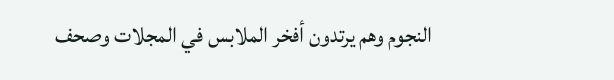النجوم وهم يرتدون أفخر الملابس في المجلات وصحف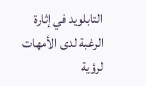التابلويد في إثارة الرغبة لدى الأمهات لرؤية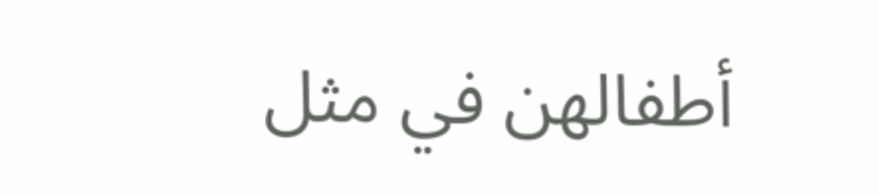أطفالهن في مثل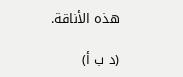هذه الأناقة.

(د ب أ)